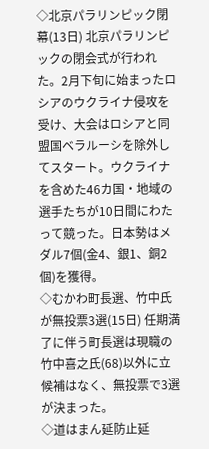◇北京パラリンピック閉幕(13日) 北京パラリンピックの閉会式が行われた。2月下旬に始まったロシアのウクライナ侵攻を受け、大会はロシアと同盟国ベラルーシを除外してスタート。ウクライナを含めた46カ国・地域の選手たちが10日間にわたって競った。日本勢はメダル7個(金4、銀1、銅2個)を獲得。
◇むかわ町長選、竹中氏が無投票3選(15日) 任期満了に伴う町長選は現職の竹中喜之氏(68)以外に立候補はなく、無投票で3選が決まった。
◇道はまん延防止延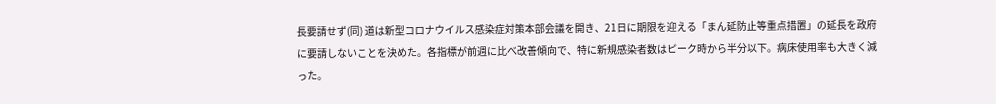長要請せず(同) 道は新型コロナウイルス感染症対策本部会議を開き、21日に期限を迎える「まん延防止等重点措置」の延長を政府に要請しないことを決めた。各指標が前週に比べ改善傾向で、特に新規感染者数はピーク時から半分以下。病床使用率も大きく減った。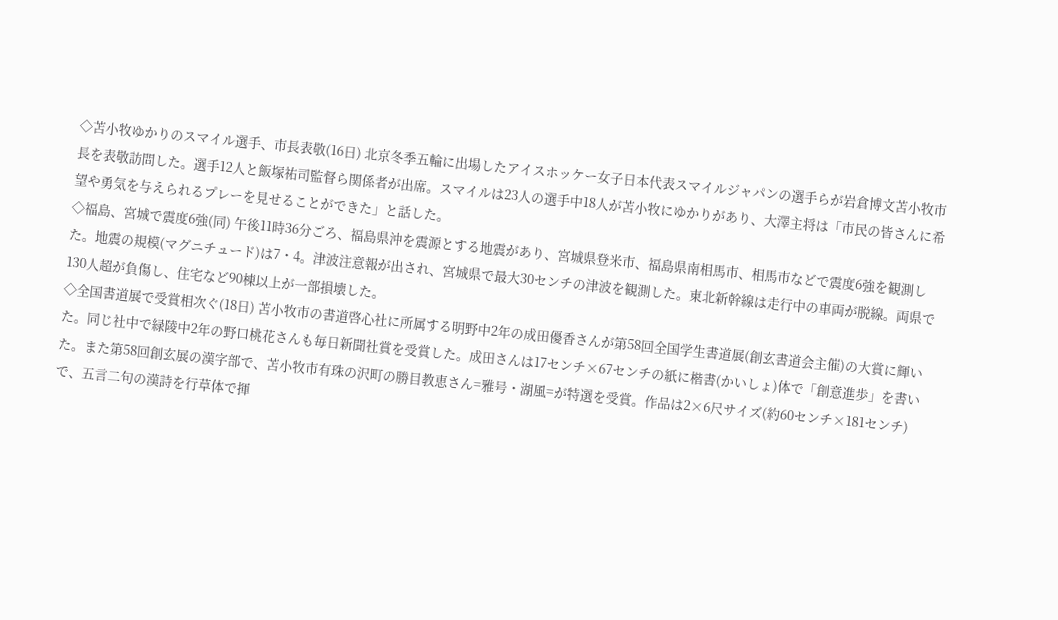◇苫小牧ゆかりのスマイル選手、市長表敬(16日) 北京冬季五輪に出場したアイスホッケー女子日本代表スマイルジャパンの選手らが岩倉博文苫小牧市長を表敬訪問した。選手12人と飯塚祐司監督ら関係者が出席。スマイルは23人の選手中18人が苫小牧にゆかりがあり、大澤主将は「市民の皆さんに希望や勇気を与えられるプレーを見せることができた」と話した。
◇福島、宮城で震度6強(同) 午後11時36分ごろ、福島県沖を震源とする地震があり、宮城県登米市、福島県南相馬市、相馬市などで震度6強を観測した。地震の規模(マグニチュード)は7・4。津波注意報が出され、宮城県で最大30センチの津波を観測した。東北新幹線は走行中の車両が脱線。両県で130人超が負傷し、住宅など90棟以上が一部損壊した。
◇全国書道展で受賞相次ぐ(18日) 苫小牧市の書道啓心社に所属する明野中2年の成田優香さんが第58回全国学生書道展(創玄書道会主催)の大賞に輝いた。同じ社中で緑陵中2年の野口桃花さんも毎日新聞社賞を受賞した。成田さんは17センチ×67センチの紙に楷書(かいしょ)体で「創意進歩」を書いた。また第58回創玄展の漢字部で、苫小牧市有珠の沢町の勝目教恵さん=雅号・湖風=が特選を受賞。作品は2×6尺サイズ(約60センチ×181センチ)で、五言二句の漢詩を行草体で揮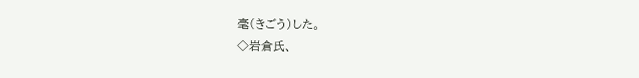毫(きごう)した。
◇岩倉氏、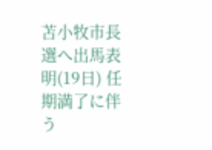苫小牧市長選へ出馬表明(19日) 任期満了に伴う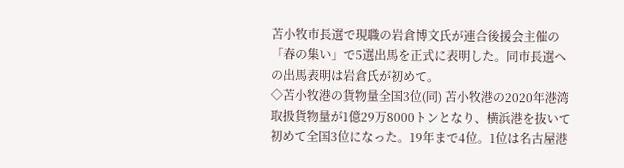苫小牧市長選で現職の岩倉博文氏が連合後援会主催の「春の集い」で5選出馬を正式に表明した。同市長選への出馬表明は岩倉氏が初めて。
◇苫小牧港の貨物量全国3位(同) 苫小牧港の2020年港湾取扱貨物量が1億29万8000トンとなり、横浜港を抜いて初めて全国3位になった。19年まで4位。1位は名古屋港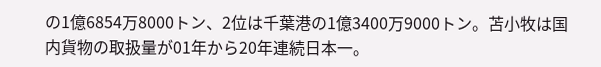の1億6854万8000トン、2位は千葉港の1億3400万9000トン。苫小牧は国内貨物の取扱量が01年から20年連続日本一。